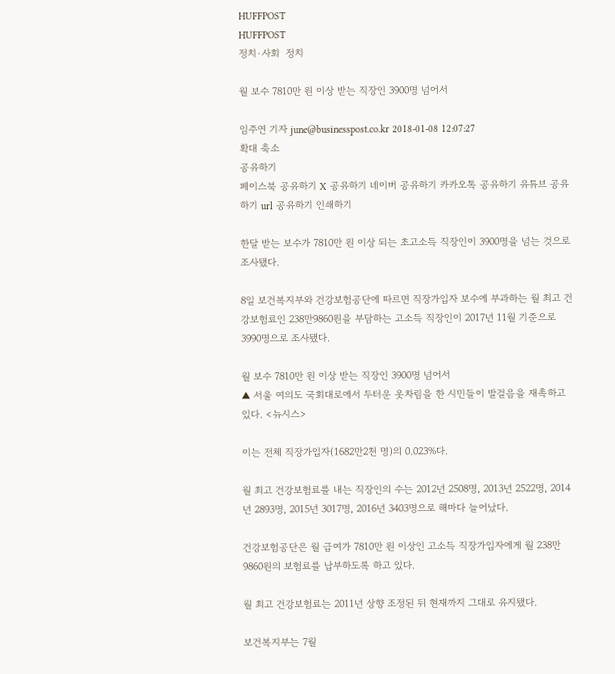HUFFPOST
HUFFPOST
정치·사회  정치

월 보수 7810만 원 이상 받는 직장인 3900명 넘어서

임주연 기자 june@businesspost.co.kr 2018-01-08 12:07:27
확대 축소
공유하기
페이스북 공유하기 X 공유하기 네이버 공유하기 카카오톡 공유하기 유튜브 공유하기 url 공유하기 인쇄하기

한달 받는 보수가 7810만 원 이상 되는 초고소득 직장인이 3900명을 넘는 것으로 조사됐다.

8일 보건복지부와 건강보험공단에 따르면 직장가입자 보수에 부과하는 월 최고 건강보험료인 238만9860원을 부담하는 고소득 직장인이 2017년 11월 기준으로 3990명으로 조사됐다.

월 보수 7810만 원 이상 받는 직장인 3900명 넘어서
▲ 서울 여의도 국회대로에서 두터운 옷차림을 한 시민들이 발걸음을 재촉하고 있다. <뉴시스>

이는 전체 직장가입자(1682만2천 명)의 0.023%다.

월 최고 건강보험료를 내는 직장인의 수는 2012년 2508명, 2013년 2522명, 2014년 2893명, 2015년 3017명, 2016년 3403명으로 해마다 늘어났다.

건강보험공단은 월 급여가 7810만 원 이상인 고소득 직장가입자에게 월 238만9860원의 보험료를 납부하도록 하고 있다.

월 최고 건강보험료는 2011년 상향 조정된 뒤 현재까지 그대로 유지됐다.

보건복지부는 7월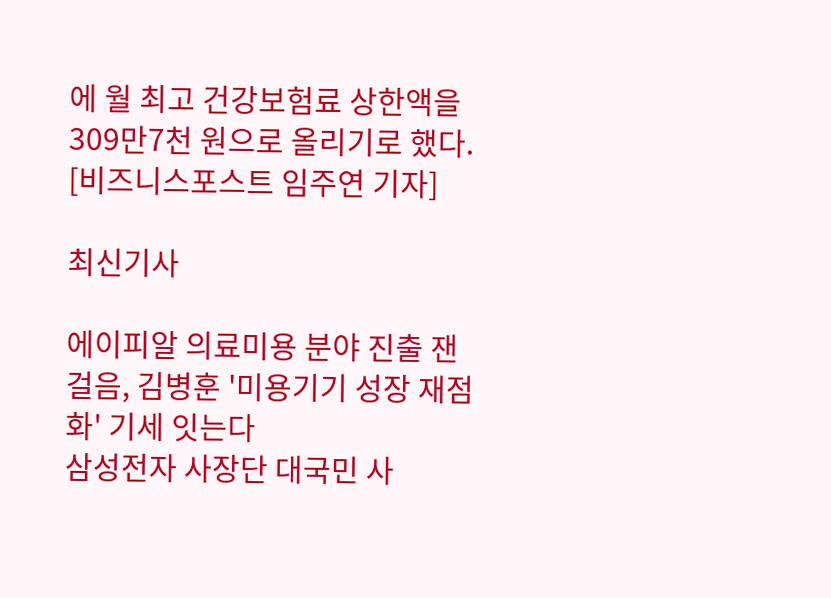에 월 최고 건강보험료 상한액을 309만7천 원으로 올리기로 했다. [비즈니스포스트 임주연 기자]

최신기사

에이피알 의료미용 분야 진출 잰걸음, 김병훈 '미용기기 성장 재점화' 기세 잇는다
삼성전자 사장단 대국민 사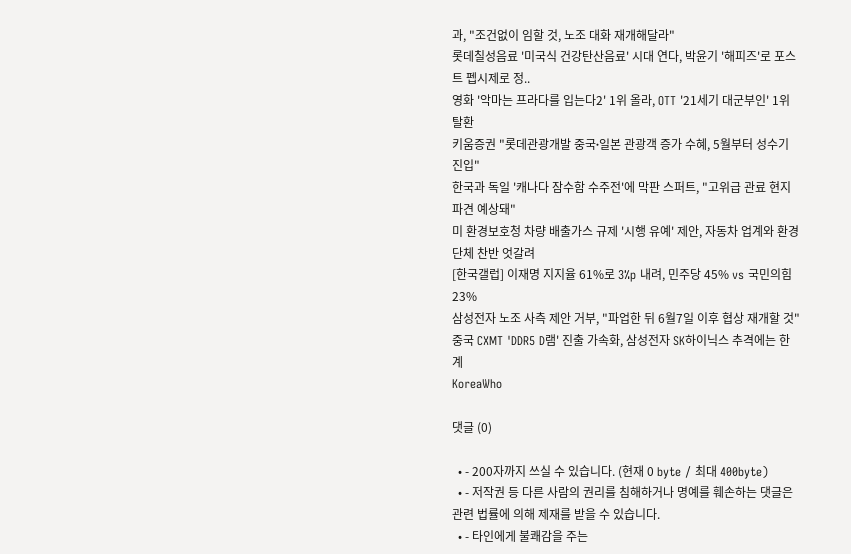과, "조건없이 임할 것, 노조 대화 재개해달라"
롯데칠성음료 '미국식 건강탄산음료' 시대 연다, 박윤기 '해피즈'로 포스트 펩시제로 정..
영화 '악마는 프라다를 입는다2' 1위 올라, OTT '21세기 대군부인' 1위 탈환
키움증권 "롯데관광개발 중국ᐧ일본 관광객 증가 수혜, 5월부터 성수기 진입"
한국과 독일 '캐나다 잠수함 수주전'에 막판 스퍼트, "고위급 관료 현지 파견 예상돼"
미 환경보호청 차량 배출가스 규제 '시행 유예' 제안, 자동차 업계와 환경단체 찬반 엇갈려
[한국갤럽] 이재명 지지율 61%로 3%p 내려, 민주당 45% vs 국민의힘 23%
삼성전자 노조 사측 제안 거부, "파업한 뒤 6월7일 이후 협상 재개할 것"
중국 CXMT 'DDR5 D램' 진출 가속화, 삼성전자 SK하이닉스 추격에는 한계
KoreaWho

댓글 (0)

  • - 200자까지 쓰실 수 있습니다. (현재 0 byte / 최대 400byte)
  • - 저작권 등 다른 사람의 권리를 침해하거나 명예를 훼손하는 댓글은 관련 법률에 의해 제재를 받을 수 있습니다.
  • - 타인에게 불쾌감을 주는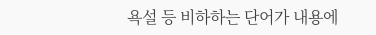욕설 등 비하하는 단어가 내용에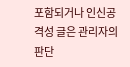포함되거나 인신공격성 글은 관리자의 판단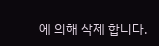에 의해 삭제 합니다.